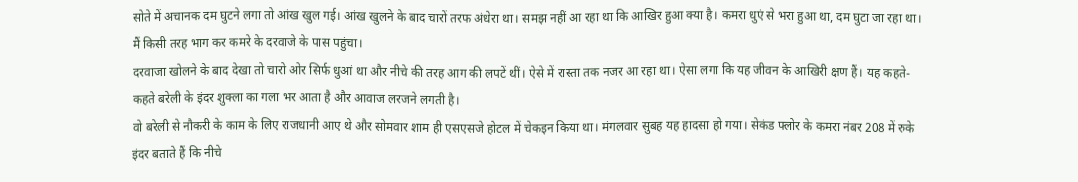सोते में अचानक दम घुटने लगा तो आंख खुल गई। आंख खुलने के बाद चारों तरफ अंधेरा था। समझ नहीं आ रहा था कि आखिर हुआ क्या है। कमरा धुएं से भरा हुआ था, दम घुटा जा रहा था। मैं किसी तरह भाग कर कमरे के दरवाजे के पास पहुंचा।
दरवाजा खोलने के बाद देखा तो चारो ओर सिर्फ धुआं था और नीचे की तरह आग की लपटें थीं। ऐसे में रास्ता तक नजर आ रहा था। ऐसा लगा कि यह जीवन के आखिरी क्षण हैं। यह कहते-कहते बरेली के इंदर शुक्ला का गला भर आता है और आवाज लरजने लगती है।
वो बरेली से नौकरी के काम के लिए राजधानी आए थे और सोमवार शाम ही एसएसजे होटल में चेकइन किया था। मंगलवार सुबह यह हादसा हो गया। सेकंड फ्लोर के कमरा नंबर 208 में रुके इंदर बताते हैं कि नीचे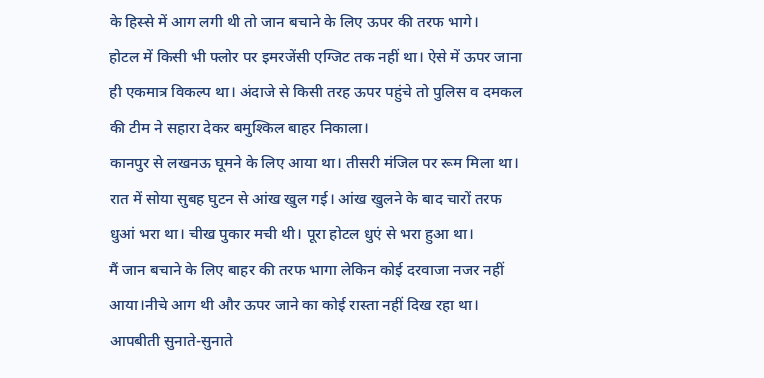के हिस्से में आग लगी थी तो जान बचाने के लिए ऊपर की तरफ भागे।
होटल में किसी भी फ्लोर पर इमरजेंसी एग्जिट तक नहीं था। ऐसे में ऊपर जाना ही एकमात्र विकल्प था। अंदाजे से किसी तरह ऊपर पहुंचे तो पुलिस व दमकल की टीम ने सहारा देकर बमुश्किल बाहर निकाला।
कानपुर से लखनऊ घूमने के लिए आया था। तीसरी मंजिल पर रूम मिला था। रात में सोया सुबह घुटन से आंख खुल गई। आंख खुलने के बाद चारों तरफ धुआं भरा था। चीख पुकार मची थी। पूरा होटल धुएं से भरा हुआ था।
मैं जान बचाने के लिए बाहर की तरफ भागा लेकिन कोई दरवाजा नजर नहीं आया।नीचे आग थी और ऊपर जाने का कोई रास्ता नहीं दिख रहा था। आपबीती सुनाते-सुनाते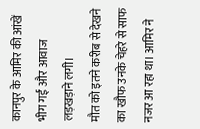कानपुर के आमिर की आंखें भीग गईं और आवाज लड़खड़ाने लगी।
मौत को इतने करीब से देखने का खौफ उनके चेहरे से साफ नजर आ रहा था। आमिर ने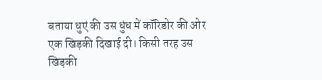बताया धुएं की उस धुंध में कॉरिडोर की ओर एक खिड़की दिखाई दी। किसी तरह उस खिड़की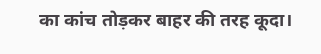का कांच तोड़कर बाहर की तरह कूदा।